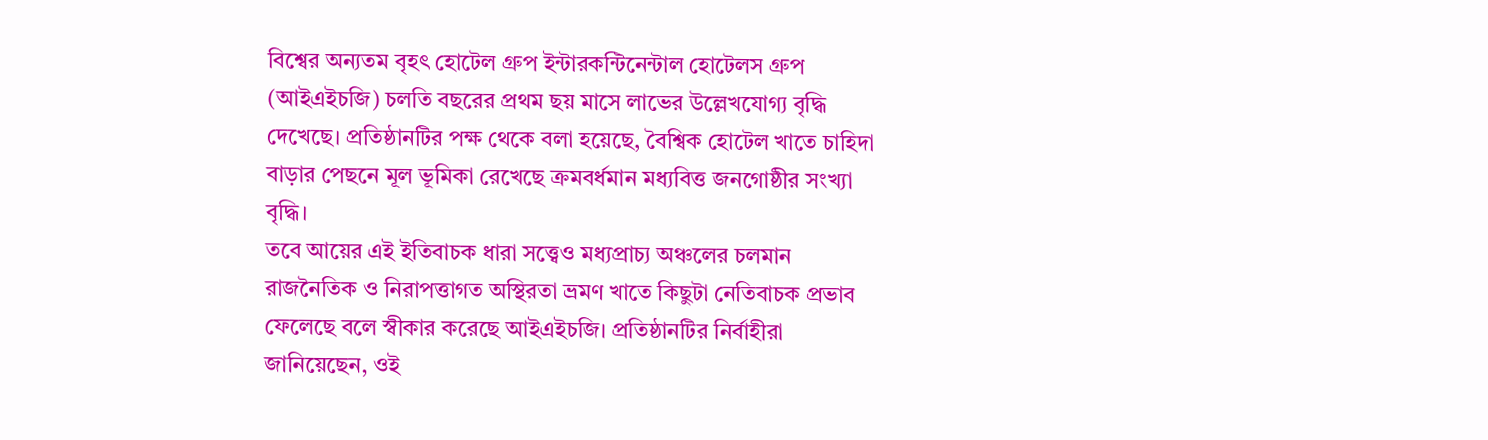বিশ্বের অন্যতম বৃহৎ হোটেল গ্রুপ ইন্টারকন্টিনেন্টাল হোটেলস গ্রুপ (আইএইচজি) চলতি বছরের প্রথম ছয় মাসে লাভের উল্লেখযোগ্য বৃদ্ধি দেখেছে। প্রতিষ্ঠানটির পক্ষ থেকে বলা হয়েছে, বৈশ্বিক হোটেল খাতে চাহিদা বাড়ার পেছনে মূল ভূমিকা রেখেছে ক্রমবর্ধমান মধ্যবিত্ত জনগোষ্ঠীর সংখ্যা বৃদ্ধি।
তবে আয়ের এই ইতিবাচক ধারা সত্ত্বেও মধ্যপ্রাচ্য অঞ্চলের চলমান রাজনৈতিক ও নিরাপত্তাগত অস্থিরতা ভ্রমণ খাতে কিছুটা নেতিবাচক প্রভাব ফেলেছে বলে স্বীকার করেছে আইএইচজি। প্রতিষ্ঠানটির নির্বাহীরা জানিয়েছেন, ওই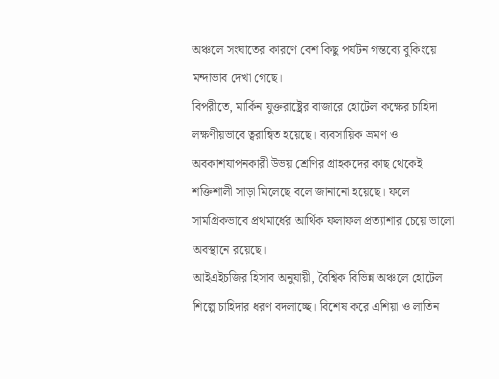অঞ্চলে সংঘাতের কারণে বেশ কিছু পর্যটন গন্তব্যে বুকিংয়ে মন্দাভাব দেখা গেছে।
বিপরীতে, মার্কিন যুক্তরাষ্ট্রের বাজারে হোটেল কক্ষের চাহিদা লক্ষণীয়ভাবে ত্বরান্বিত হয়েছে। ব্যবসায়িক ভ্রমণ ও অবকাশযাপনকারী উভয় শ্রেণির গ্রাহকদের কাছ থেকেই শক্তিশালী সাড়া মিলেছে বলে জানানো হয়েছে। ফলে সামগ্রিকভাবে প্রথমার্ধের আর্থিক ফলাফল প্রত্যাশার চেয়ে ভালো অবস্থানে রয়েছে।
আইএইচজির হিসাব অনুযায়ী, বৈশ্বিক বিভিন্ন অঞ্চলে হোটেল শিল্পে চাহিদার ধরণ বদলাচ্ছে। বিশেষ করে এশিয়া ও লাতিন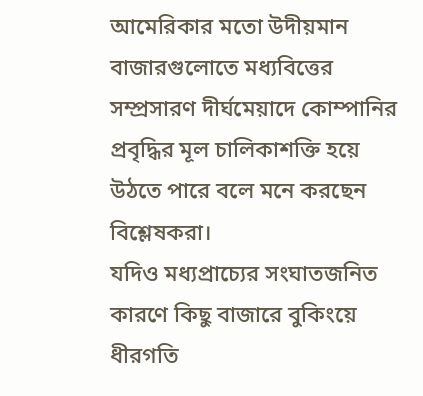আমেরিকার মতো উদীয়মান বাজারগুলোতে মধ্যবিত্তের সম্প্রসারণ দীর্ঘমেয়াদে কোম্পানির প্রবৃদ্ধির মূল চালিকাশক্তি হয়ে উঠতে পারে বলে মনে করছেন বিশ্লেষকরা।
যদিও মধ্যপ্রাচ্যের সংঘাতজনিত কারণে কিছু বাজারে বুকিংয়ে ধীরগতি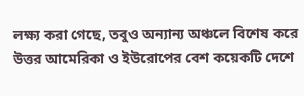লক্ষ্য করা গেছে, তবুও অন্যান্য অঞ্চলে বিশেষ করে উত্তর আমেরিকা ও ইউরোপের বেশ কয়েকটি দেশে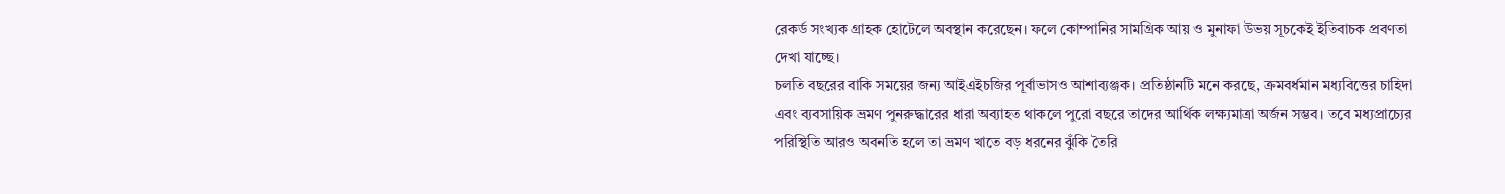রেকর্ড সংখ্যক গ্রাহক হোটেলে অবস্থান করেছেন। ফলে কোম্পানির সামগ্রিক আয় ও মুনাফা উভয় সূচকেই ইতিবাচক প্রবণতা দেখা যাচ্ছে।
চলতি বছরের বাকি সময়ের জন্য আইএইচজির পূর্বাভাসও আশাব্যঞ্জক। প্রতিষ্ঠানটি মনে করছে, ক্রমবর্ধমান মধ্যবিত্তের চাহিদা এবং ব্যবসায়িক ভ্রমণ পুনরুদ্ধারের ধারা অব্যাহত থাকলে পুরো বছরে তাদের আর্থিক লক্ষ্যমাত্রা অর্জন সম্ভব। তবে মধ্যপ্রাচ্যের পরিস্থিতি আরও অবনতি হলে তা ভ্রমণ খাতে বড় ধরনের ঝুঁকি তৈরি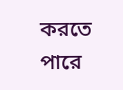করতে পারে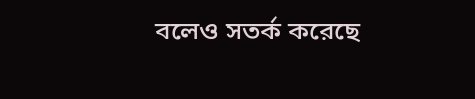বলেও সতর্ক করেছে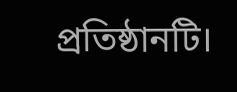প্রতিষ্ঠানটি।